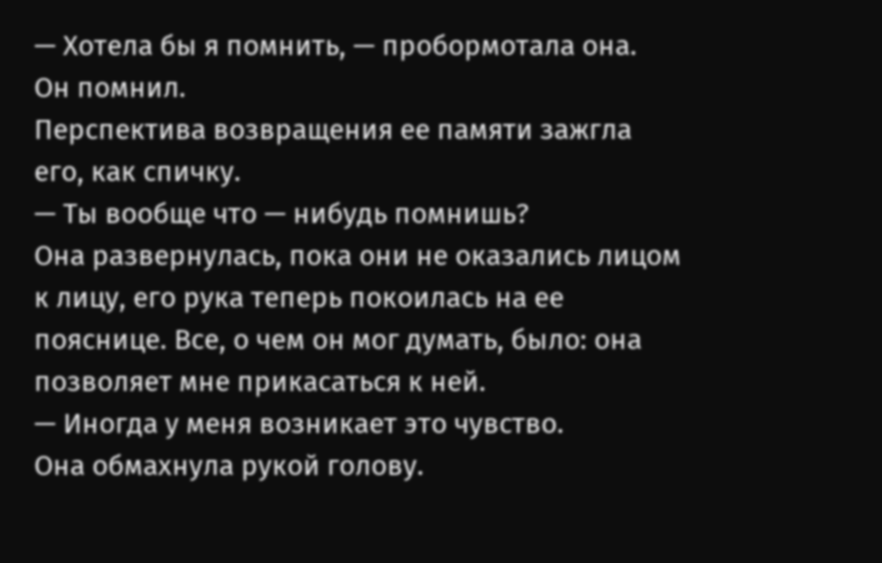— Хотела бы я помнить, — пробормотала она.
Он помнил.
Перспектива возвращения ее памяти зажгла его, как спичку.
— Ты вообще что — нибудь помнишь?
Она развернулась, пока они не оказались лицом к лицу, его рука теперь покоилась на ее пояснице. Все, о чем он мог думать, было: она позволяет мне прикасаться к ней.
— Иногда у меня возникает это чувство.
Она обмахнула рукой голову.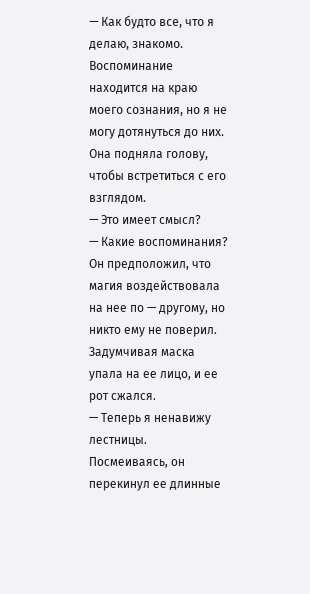— Как будто все, что я делаю, знакомо. Воспоминание находится на краю моего сознания, но я не могу дотянуться до них.
Она подняла голову, чтобы встретиться с его взглядом.
— Это имеет смысл?
— Какие воспоминания?
Он предположил, что магия воздействовала на нее по — другому, но никто ему не поверил.
Задумчивая маска упала на ее лицо, и ее рот сжался.
— Теперь я ненавижу лестницы.
Посмеиваясь, он перекинул ее длинные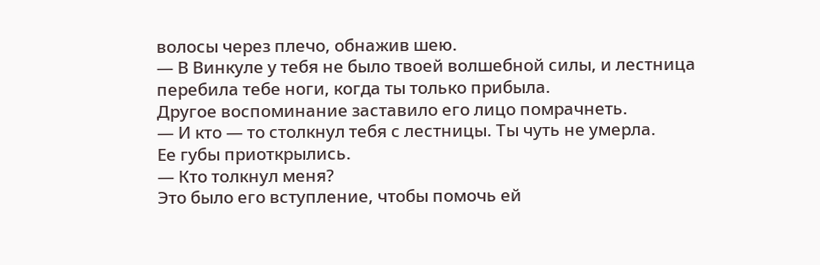волосы через плечо, обнажив шею.
— В Винкуле у тебя не было твоей волшебной силы, и лестница перебила тебе ноги, когда ты только прибыла.
Другое воспоминание заставило его лицо помрачнеть.
— И кто — то столкнул тебя с лестницы. Ты чуть не умерла.
Ее губы приоткрылись.
— Кто толкнул меня?
Это было его вступление, чтобы помочь ей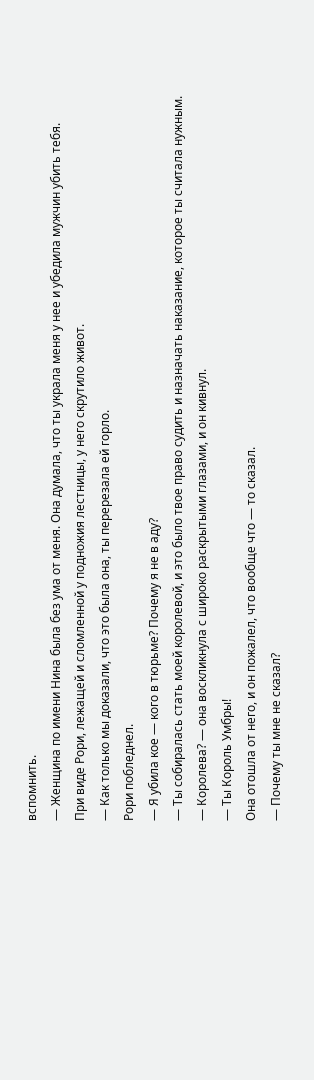вспомнить.
— Женщина по имени Нина была без ума от меня. Она думала, что ты украла меня у нее и убедила мужчин убить тебя.
При виде Рори, лежащей и сломленной у подножия лестницы, у него скрутило живот.
— Как только мы доказали, что это была она, ты перерезала ей горло.
Рори побледнел.
— Я убила кое — кого в тюрьме? Почему я не в аду?
— Ты собиралась стать моей королевой, и это было твое право судить и назначать наказание, которое ты считала нужным.
— Королева? — она воскликнула с широко раскрытыми глазами, и он кивнул.
— Ты Король Умбры!
Она отошла от него, и он пожалел, что вообще что — то сказал.
— Почему ты мне не сказал?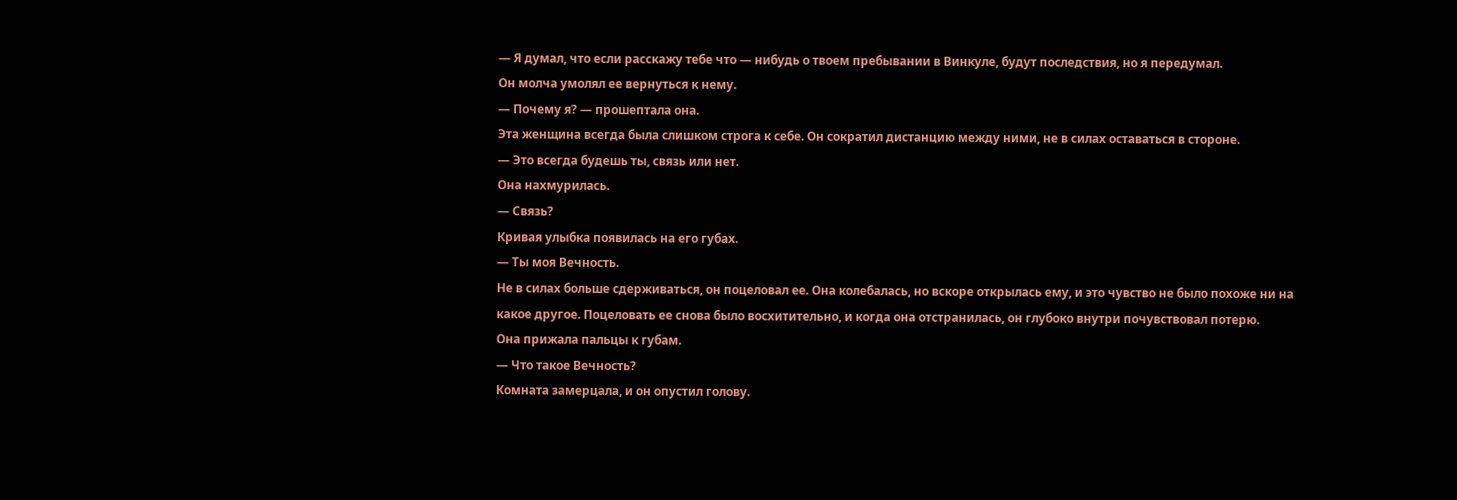— Я думал, что если расскажу тебе что — нибудь о твоем пребывании в Винкуле, будут последствия, но я передумал.
Он молча умолял ее вернуться к нему.
— Почему я? — прошептала она.
Эта женщина всегда была слишком строга к себе. Он сократил дистанцию между ними, не в силах оставаться в стороне.
— Это всегда будешь ты, связь или нет.
Она нахмурилась.
— Связь?
Кривая улыбка появилась на его губах.
— Ты моя Вечность.
Не в силах больше сдерживаться, он поцеловал ее. Она колебалась, но вскоре открылась ему, и это чувство не было похоже ни на какое другое. Поцеловать ее снова было восхитительно, и когда она отстранилась, он глубоко внутри почувствовал потерю.
Она прижала пальцы к губам.
— Что такое Вечность?
Комната замерцала, и он опустил голову.